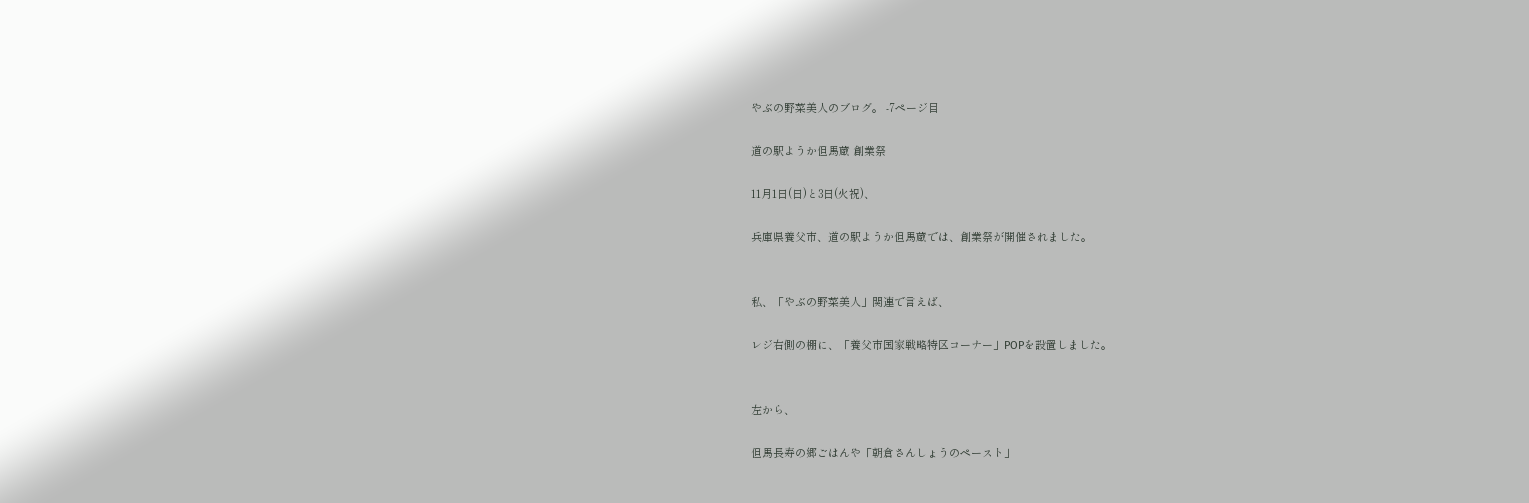やぶの野菜美人のブログ。 -7ページ目

道の駅ようか但馬蔵 創業祭

11月1日(日)と3日(火祝)、

兵庫県養父市、道の駅ようか但馬蔵では、創業祭が開催されました。


私、「やぶの野菜美人」関連で言えば、

レジ右側の棚に、「養父市国家戦略特区コーナー」POPを設置しました。


左から、

但馬長寿の郷ごはんや「朝倉さんしょうのペースト」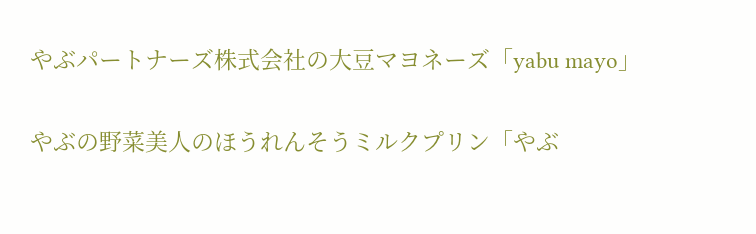やぶパートナーズ株式会社の大豆マヨネーズ「yabu mayo」

やぶの野菜美人のほうれんそうミルクプリン「やぶ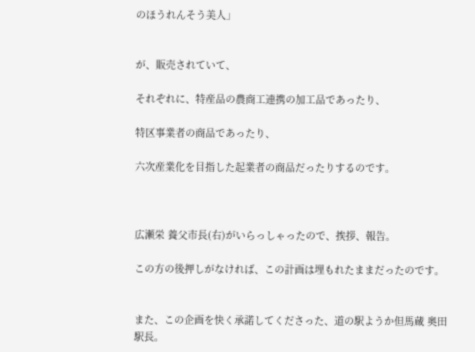のほうれんそう美人」


が、販売されていて、

それぞれに、特産品の農商工連携の加工品であったり、

特区事業者の商品であったり、

六次産業化を目指した起業者の商品だったりするのです。



広瀬栄 養父市長(右)がいらっしゃったので、挨拶、報告。

この方の後押しがなければ、この計画は埋もれたままだったのです。


また、この企画を快く承諾してくださった、道の駅ようか但馬蔵 奥田駅長。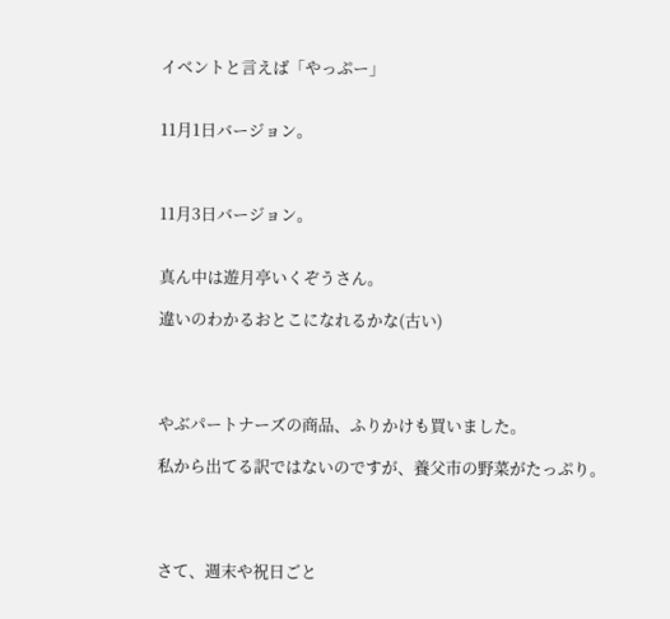イベントと言えば「やっぷー」


11月1日バージョン。



11月3日バージョン。


真ん中は遊月亭いくぞうさん。

違いのわかるおとこになれるかな(古い)




やぶパートナーズの商品、ふりかけも買いました。

私から出てる訳ではないのですが、養父市の野菜がたっぷり。




さて、週末や祝日ごと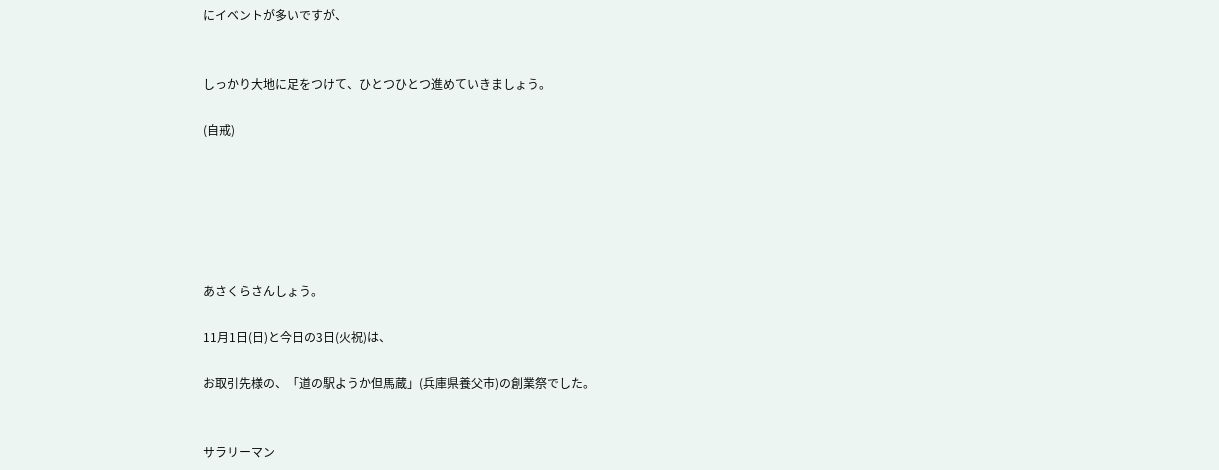にイベントが多いですが、


しっかり大地に足をつけて、ひとつひとつ進めていきましょう。

(自戒)






あさくらさんしょう。

11月1日(日)と今日の3日(火祝)は、

お取引先様の、「道の駅ようか但馬蔵」(兵庫県養父市)の創業祭でした。


サラリーマン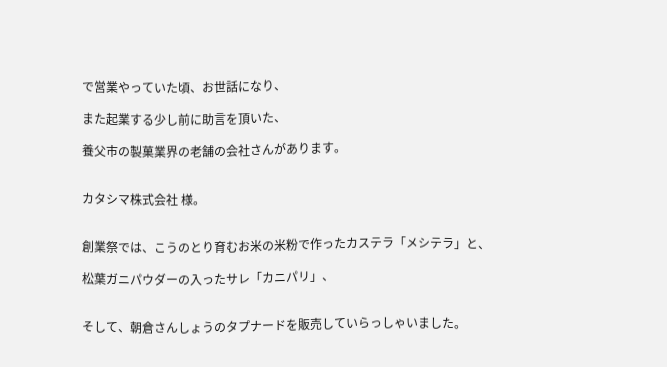で営業やっていた頃、お世話になり、

また起業する少し前に助言を頂いた、

養父市の製菓業界の老舗の会社さんがあります。


カタシマ株式会社 様。


創業祭では、こうのとり育むお米の米粉で作ったカステラ「メシテラ」と、

松葉ガニパウダーの入ったサレ「カニパリ」、


そして、朝倉さんしょうのタプナードを販売していらっしゃいました。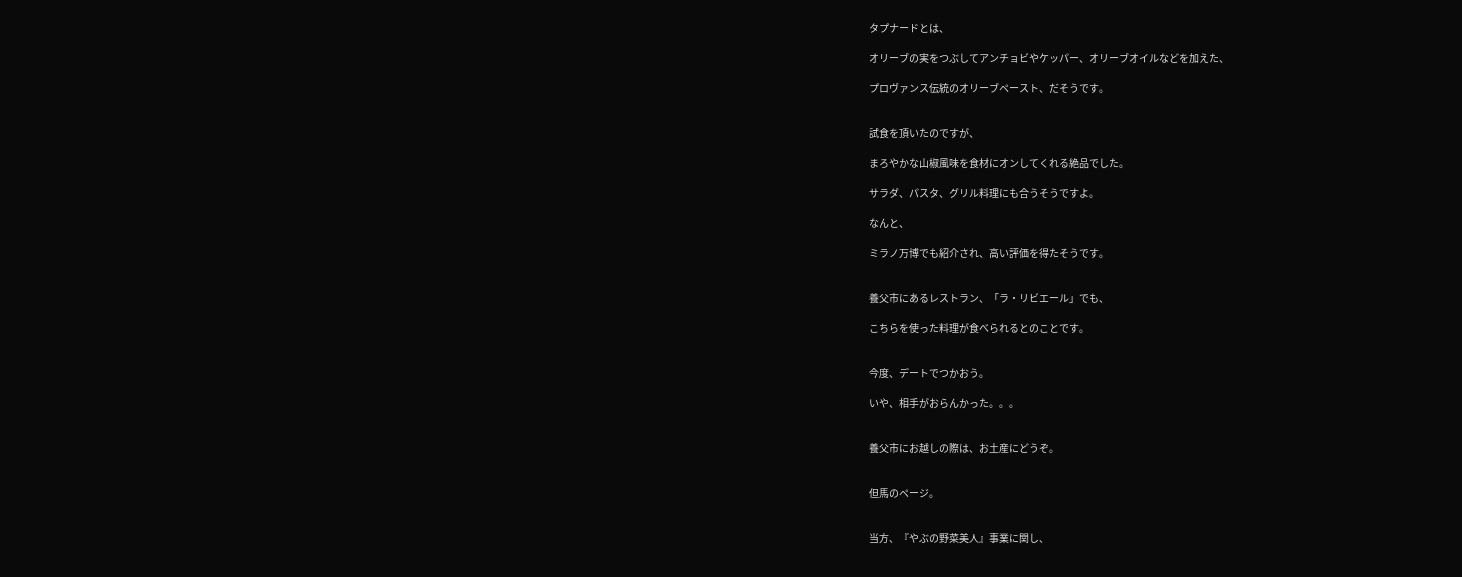タプナードとは、

オリーブの実をつぶしてアンチョビやケッパー、オリーブオイルなどを加えた、

プロヴァンス伝統のオリーブペースト、だそうです。


試食を頂いたのですが、

まろやかな山椒風味を食材にオンしてくれる絶品でした。

サラダ、パスタ、グリル料理にも合うそうですよ。

なんと、

ミラノ万博でも紹介され、高い評価を得たそうです。


養父市にあるレストラン、「ラ・リビエール」でも、

こちらを使った料理が食べられるとのことです。


今度、デートでつかおう。

いや、相手がおらんかった。。。


養父市にお越しの際は、お土産にどうぞ。


但馬のページ。


当方、『やぶの野菜美人』事業に関し、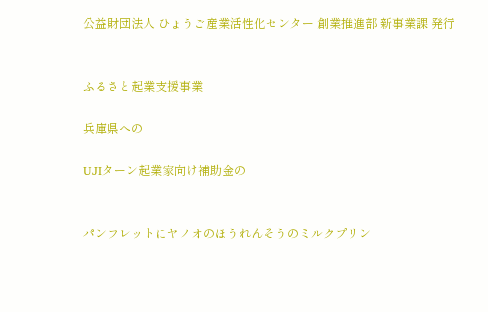公益財団法人 ひょうご産業活性化センター 創業推進部 新事業課 発行


ふるさと起業支援事業

兵庫県への

UJIターン起業家向け補助金の


パンフレットにヤノオのほうれんそうのミルクプリン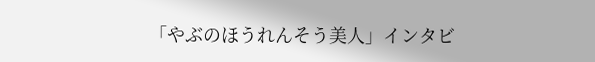「やぶのほうれんそう美人」インタビ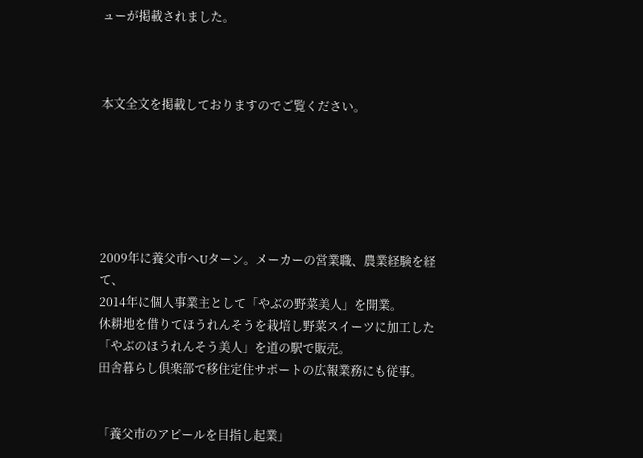ューが掲載されました。



本文全文を掲載しておりますのでご覧ください。






2009年に養父市へUターン。メーカーの営業職、農業経験を経て、
2014年に個人事業主として「やぶの野菜美人」を開業。
休耕地を借りてほうれんそうを栽培し野菜スイーツに加工した
「やぶのほうれんそう美人」を道の駅で販売。
田舎暮らし倶楽部で移住定住サポートの広報業務にも従事。


「養父市のアピールを目指し起業」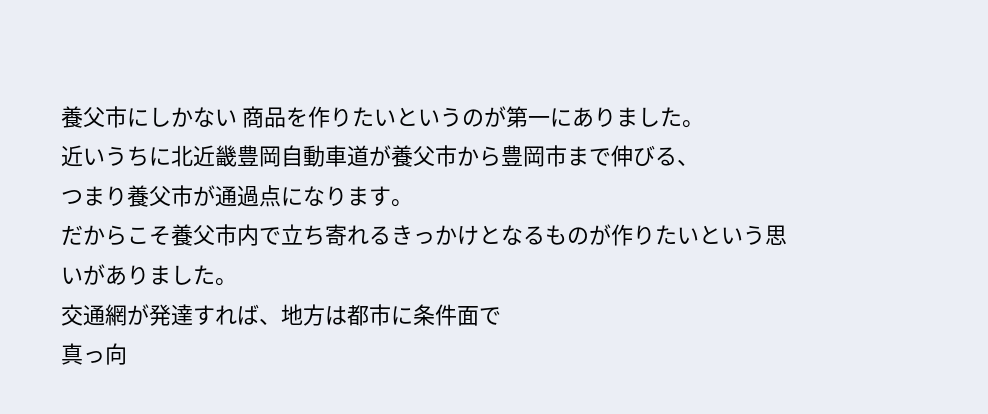養父市にしかない 商品を作りたいというのが第一にありました。
近いうちに北近畿豊岡自動車道が養父市から豊岡市まで伸びる、
つまり養父市が通過点になります。
だからこそ養父市内で立ち寄れるきっかけとなるものが作りたいという思いがありました。
交通網が発達すれば、地方は都市に条件面で
真っ向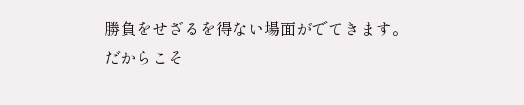勝負をせざるを得ない場面がでてきます。
だからこそ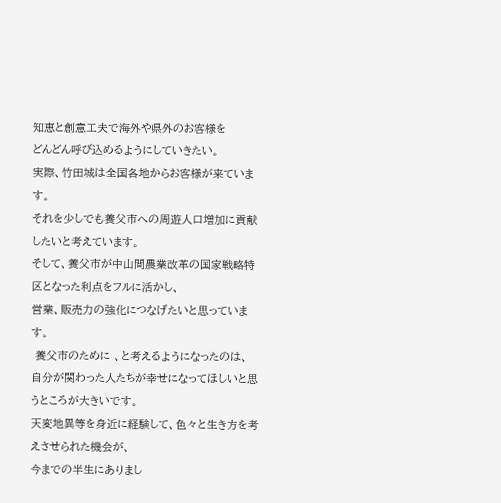知恵と創意工夫で海外や県外のお客様を
どんどん呼び込めるようにしていきたい。
実際、竹田城は全国各地からお客様が来ています。
それを少しでも養父市への周遊人口増加に貢献したいと考えています。
そして、養父市が中山間農業改革の国家戦略特区となった利点をフルに活かし、
営業、販売力の強化につなげたいと思っています。
 養父市のために 、と考えるようになったのは、
自分が関わった人たちが幸せになってほしいと思うところが大きいです。
天変地異等を身近に経験して、色々と生き方を考えさせられた機会が、
今までの半生にありまし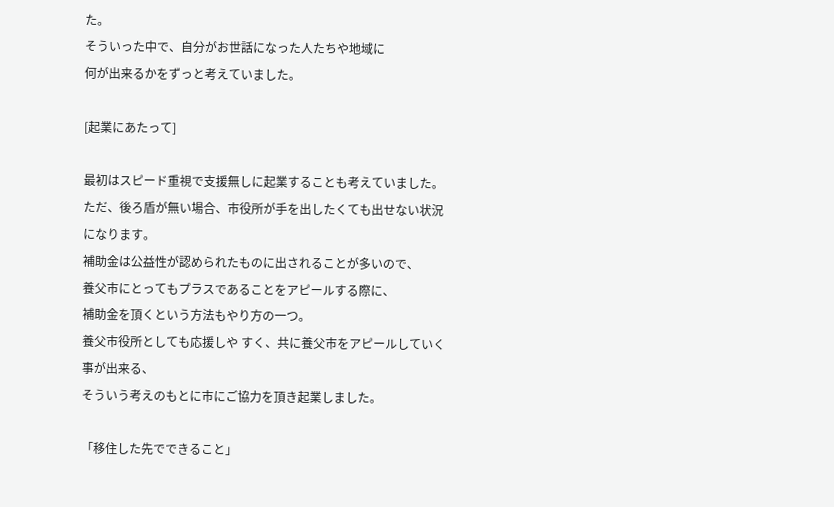た。
そういった中で、自分がお世話になった人たちや地域に
何が出来るかをずっと考えていました。

[起業にあたって]

最初はスピード重視で支援無しに起業することも考えていました。
ただ、後ろ盾が無い場合、市役所が手を出したくても出せない状況になります。
補助金は公益性が認められたものに出されることが多いので、
養父市にとってもプラスであることをアピールする際に、
補助金を頂くという方法もやり方の一つ。
養父市役所としても応援しや すく、共に養父市をアピールしていく事が出来る、
そういう考えのもとに市にご協力を頂き起業しました。

「移住した先でできること」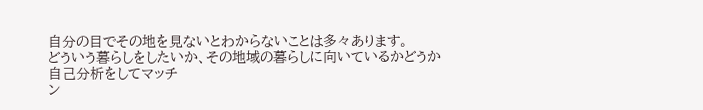自分の目でその地を見ないとわからないことは多々あります。
どういう暮らしをしたいか、その地域の暮らしに向いているかどうか自己分析をしてマッチ
ン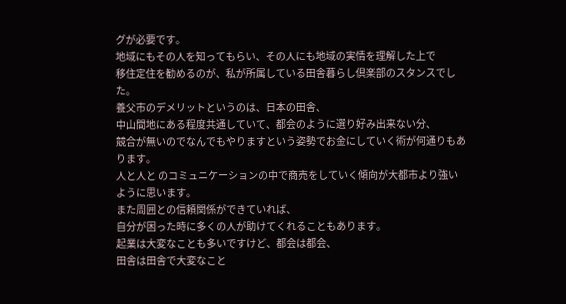グが必要です。
地域にもその人を知ってもらい、その人にも地域の実情を理解した上で
移住定住を勧めるのが、私が所属している田舎暮らし倶楽部のスタンスでした。
養父市のデメリットというのは、日本の田舎、
中山間地にある程度共通していて、都会のように選り好み出来ない分、
競合が無いのでなんでもやりますという姿勢でお金にしていく術が何通りもあります。
人と人と のコミュニケーションの中で商売をしていく傾向が大都市より強いように思います。
また周囲との信頼関係ができていれば、
自分が困った時に多くの人が助けてくれることもあります。
起業は大変なことも多いですけど、都会は都会、
田舎は田舎で大変なこと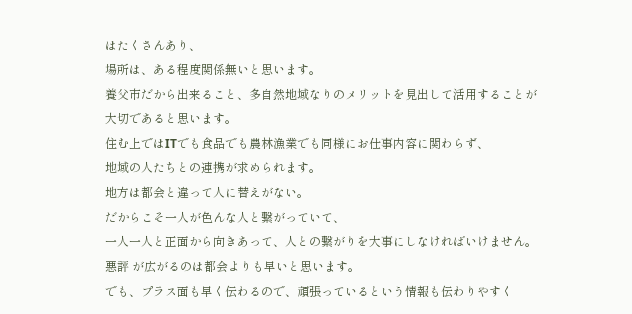はたくさんあり、
場所は、ある程度関係無いと思います。
養父市だから出来ること、多自然地域なりのメリットを見出して活用することが
大切であると思います。
住む上ではITでも食品でも農林漁業でも同様にお仕事内容に関わらず、
地域の人たちとの連携が求められます。
地方は都会と違って人に替えがない。
だからこそ一人が色んな人と繋がっていて、
一人一人と正面から向きあって、人との繋がりを大事にしなければいけません。
悪評 が広がるのは都会よりも早いと思います。
でも、プラス面も早く伝わるので、頑張っているという情報も伝わりやすく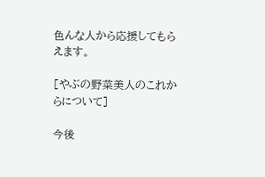色んな人から応援してもらえます。

[やぶの野菜美人のこれからについて]

今後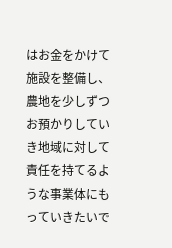はお金をかけて施設を整備し、
農地を少しずつお預かりしていき地域に対して
責任を持てるような事業体にもっていきたいで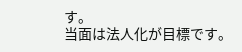す。
当面は法人化が目標です。